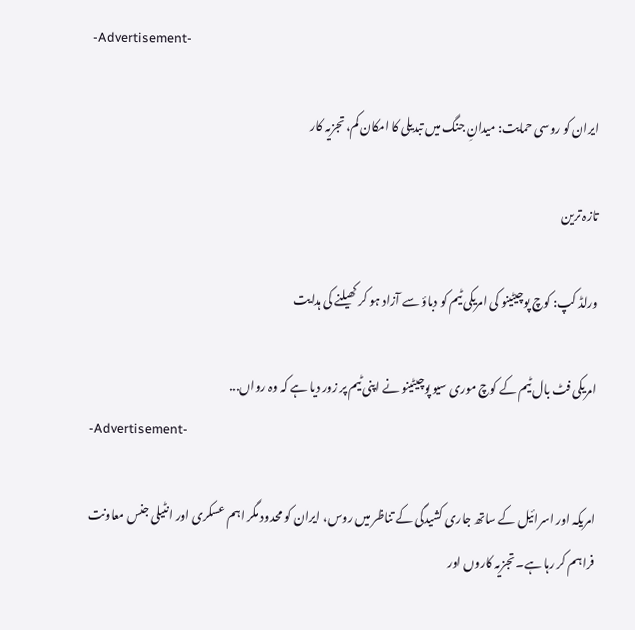-Advertisement-

ایران کو روسی حمایت: میدانِ جنگ میں تبدیلی کا امکان کم، تجزیہ کار

تازہ ترین

ورلڈ کپ: کوچ پوچیٹینو کی امریکی ٹیم کو دباؤ سے آزاد ہو کر کھیلنے کی ہدایت

امریکی فٹ بال ٹیم کے کوچ موری سیو پوچیٹینو نے اپنی ٹیم پر زور دیا ہے کہ وہ رواں...
-Advertisement-

امریکہ اور اسرائیل کے ساتھ جاری کشیدگی کے تناظر میں روس، ایران کو محدود مگر اہم عسکری اور انٹیلی جنس معاونت فراہم کر رہا ہے۔ تجزیہ کاروں اور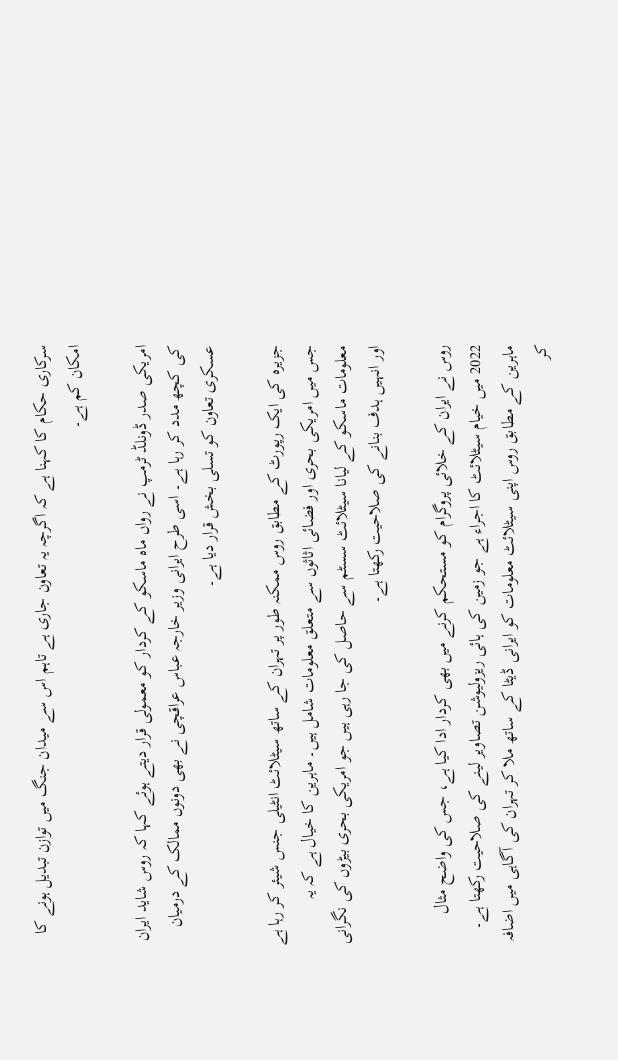سرکاری حکام کا کہنا ہے کہ اگرچہ یہ تعاون جاری ہے تاہم اس سے میدان جنگ میں توازن تبدیل ہونے کا امکان کم ہے۔

امریکی صدر ڈونلڈ ٹرمپ نے رواں ماہ ماسکو کے کردار کو معمولی قرار دیتے ہوئے کہا کہ روس شاید ایران کی کچھ مدد کر رہا ہے۔ اسی طرح ایرانی وزیر خارجہ عباس عراقچی نے بھی دونوں ممالک کے درمیان عسکری تعاون کو تسلی بخش قرار دیا ہے۔

جزیرہ کی ایک رپورٹ کے مطابق روس ممکنہ طور پر تہران کے ساتھ سیٹلائٹ انٹیلی جنس شیئر کر رہا ہے جس میں امریکی بحری اور فضائی اثاثوں سے متعلق معلومات شامل ہیں۔ ماہرین کا خیال ہے کہ یہ معلومات ماسکو کے لیانا سیٹلائٹ سسٹم سے حاصل کی جا رہی ہیں جو امریکی بحری بیڑوں کی نگرانی اور انہیں ہدف بنانے کی صلاحیت رکھتا ہے۔

روس نے ایران کے خلائی پروگرام کو مستحکم کرنے میں بھی کردار ادا کیا ہے، جس کی واضح مثال 2022 میں خیام سیٹلائٹ کا اجراء ہے جو زمین کی ہائی ریزولیوشن تصاویر لینے کی صلاحیت رکھتا ہے۔ ماہرین کے مطابق روس اپنی سیٹلائٹ معلومات کو ایرانی ڈیٹا کے ساتھ ملا کر تہران کی آگاہی میں اضافہ کر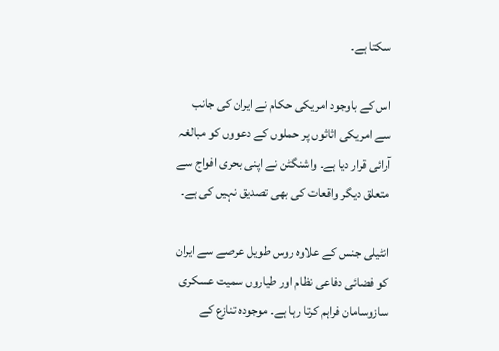سکتا ہے۔

اس کے باوجود امریکی حکام نے ایران کی جانب سے امریکی اثاثوں پر حملوں کے دعووں کو مبالغہ آرائی قرار دیا ہے۔ واشنگٹن نے اپنی بحری افواج سے متعلق دیگر واقعات کی بھی تصدیق نہیں کی ہے۔

انٹیلی جنس کے علاوہ روس طویل عرصے سے ایران کو فضائی دفاعی نظام اور طیاروں سمیت عسکری سازوسامان فراہم کرتا رہا ہے۔ موجودہ تنازع کے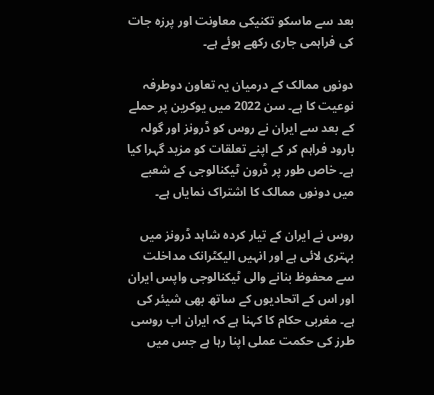بعد سے ماسکو تکنیکی معاونت اور پرزہ جات کی فراہمی جاری رکھے ہوئے ہے۔

دونوں ممالک کے درمیان یہ تعاون دوطرفہ نوعیت کا ہے۔ سن 2022 میں یوکرین پر حملے کے بعد سے ایران نے روس کو ڈرونز اور گولہ بارود فراہم کر کے اپنے تعلقات کو مزید گہرا کیا ہے۔ خاص طور پر ڈرون ٹیکنالوجی کے شعبے میں دونوں ممالک کا اشتراک نمایاں ہے۔

روس نے ایران کے تیار کردہ شاہد ڈرونز میں بہتری لائی ہے اور انہیں الیکٹرانک مداخلت سے محفوظ بنانے والی ٹیکنالوجی واپس ایران اور اس کے اتحادیوں کے ساتھ بھی شیئر کی ہے۔ مغربی حکام کا کہنا ہے کہ ایران اب روسی طرز کی حکمت عملی اپنا رہا ہے جس میں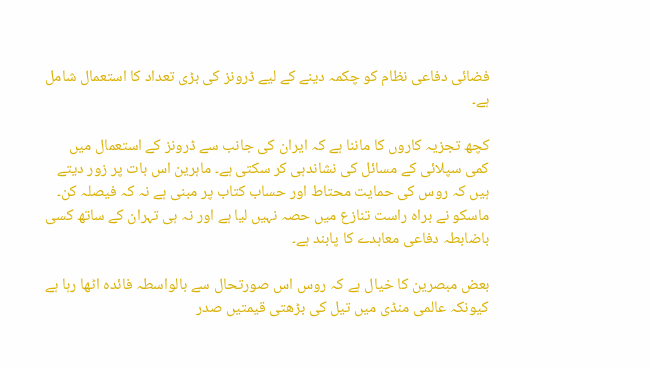فضائی دفاعی نظام کو چکمہ دینے کے لیے ڈرونز کی بڑی تعداد کا استعمال شامل ہے۔

کچھ تجزیہ کاروں کا ماننا ہے کہ ایران کی جانب سے ڈرونز کے استعمال میں کمی سپلائی کے مسائل کی نشاندہی کر سکتی ہے۔ ماہرین اس بات پر زور دیتے ہیں کہ روس کی حمایت محتاط اور حساب کتاب پر مبنی ہے نہ کہ فیصلہ کن۔ ماسکو نے براہ راست تنازع میں حصہ نہیں لیا ہے اور نہ ہی تہران کے ساتھ کسی باضابطہ دفاعی معاہدے کا پابند ہے۔

بعض مبصرین کا خیال ہے کہ روس اس صورتحال سے بالواسطہ فائدہ اٹھا رہا ہے کیونکہ عالمی منڈی میں تیل کی بڑھتی قیمتیں صدر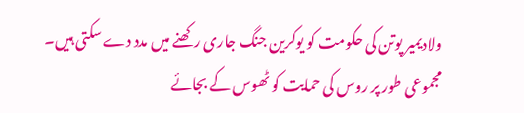ولادیمیر پوتن کی حکومت کو یوکرین جنگ جاری رکھنے میں مدد دے سکتی ہیں۔ مجموعی طور پر روس کی حمایت کو ٹھوس کے بجائے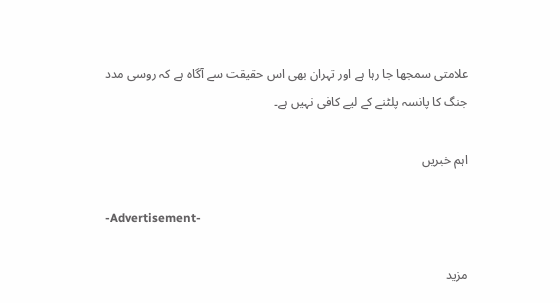علامتی سمجھا جا رہا ہے اور تہران بھی اس حقیقت سے آگاہ ہے کہ روسی مدد جنگ کا پانسہ پلٹنے کے لیے کافی نہیں ہے۔

اہم خبریں

-Advertisement-

مزید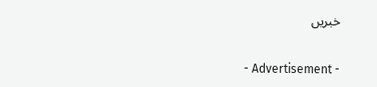خبریں

- Advertisement -